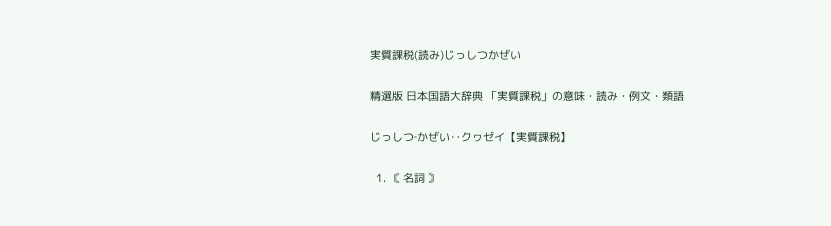実質課税(読み)じっしつかぜい

精選版 日本国語大辞典 「実質課税」の意味・読み・例文・類語

じっしつ‐かぜい‥クヮゼイ【実質課税】

  1. 〘 名詞 〙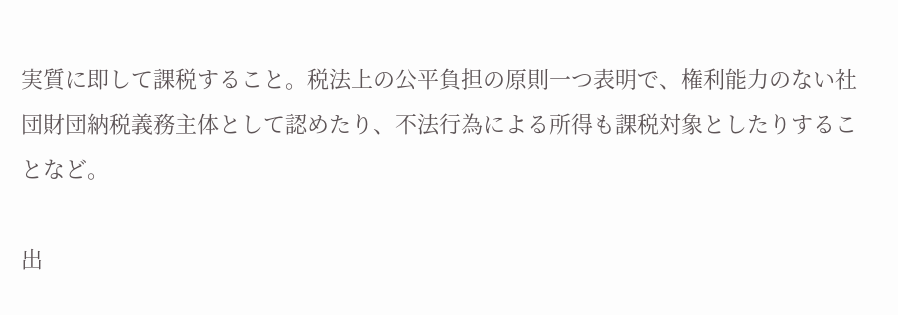実質に即して課税すること。税法上の公平負担の原則一つ表明で、権利能力のない社団財団納税義務主体として認めたり、不法行為による所得も課税対象としたりすることなど。

出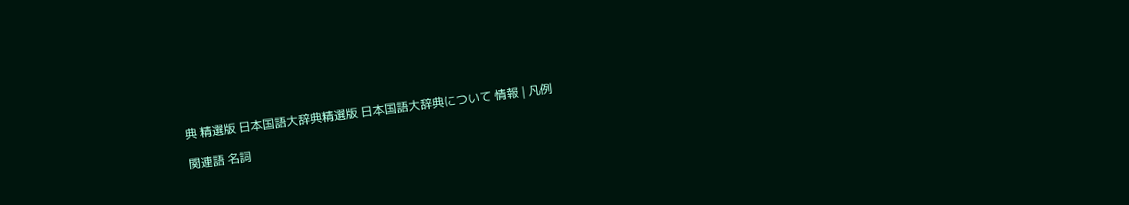典 精選版 日本国語大辞典精選版 日本国語大辞典について 情報 | 凡例

関連語 名詞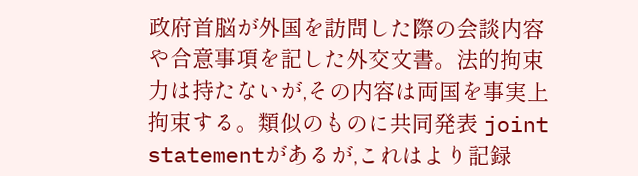政府首脳が外国を訪問した際の会談内容や合意事項を記した外交文書。法的拘束力は持たないが,その内容は両国を事実上拘束する。類似のものに共同発表 joint statementがあるが,これはより記録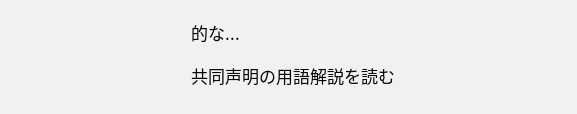的な...

共同声明の用語解説を読む